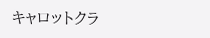キャロットクラ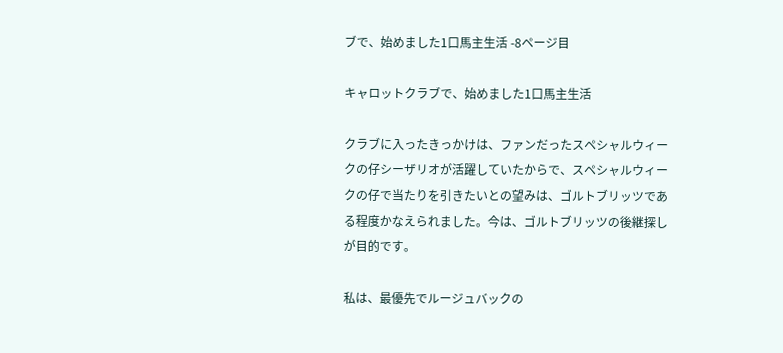ブで、始めました1口馬主生活 -8ページ目

キャロットクラブで、始めました1口馬主生活

クラブに入ったきっかけは、ファンだったスペシャルウィークの仔シーザリオが活躍していたからで、スペシャルウィークの仔で当たりを引きたいとの望みは、ゴルトブリッツである程度かなえられました。今は、ゴルトブリッツの後継探しが目的です。

私は、最優先でルージュバックの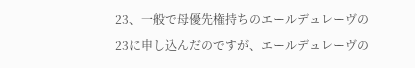23、一般で母優先権持ちのエールデュレーヴの23に申し込んだのですが、エールデュレーヴの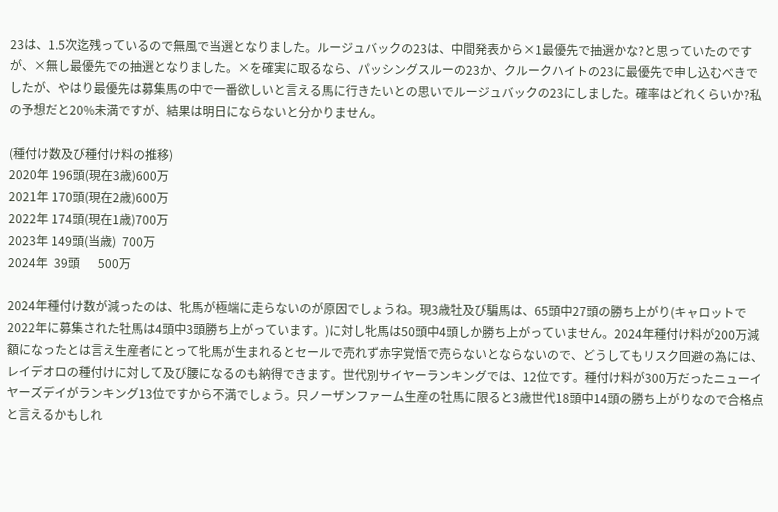23は、1.5次迄残っているので無風で当選となりました。ルージュバックの23は、中間発表から×1最優先で抽選かな?と思っていたのですが、×無し最優先での抽選となりました。×を確実に取るなら、パッシングスルーの23か、クルークハイトの23に最優先で申し込むべきでしたが、やはり最優先は募集馬の中で一番欲しいと言える馬に行きたいとの思いでルージュバックの23にしました。確率はどれくらいか?私の予想だと20%未満ですが、結果は明日にならないと分かりません。

(種付け数及び種付け料の推移)
2020年 196頭(現在3歳)600万
2021年 170頭(現在2歳)600万
2022年 174頭(現在1歳)700万
2023年 149頭(当歳)  700万
2024年  39頭      500万

2024年種付け数が減ったのは、牝馬が極端に走らないのが原因でしょうね。現3歳牡及び騙馬は、65頭中27頭の勝ち上がり(キャロットで2022年に募集された牡馬は4頭中3頭勝ち上がっています。)に対し牝馬は50頭中4頭しか勝ち上がっていません。2024年種付け料が200万減額になったとは言え生産者にとって牝馬が生まれるとセールで売れず赤字覚悟で売らないとならないので、どうしてもリスク回避の為には、レイデオロの種付けに対して及び腰になるのも納得できます。世代別サイヤーランキングでは、12位です。種付け料が300万だったニューイヤーズデイがランキング13位ですから不満でしょう。只ノーザンファーム生産の牡馬に限ると3歳世代18頭中14頭の勝ち上がりなので合格点と言えるかもしれ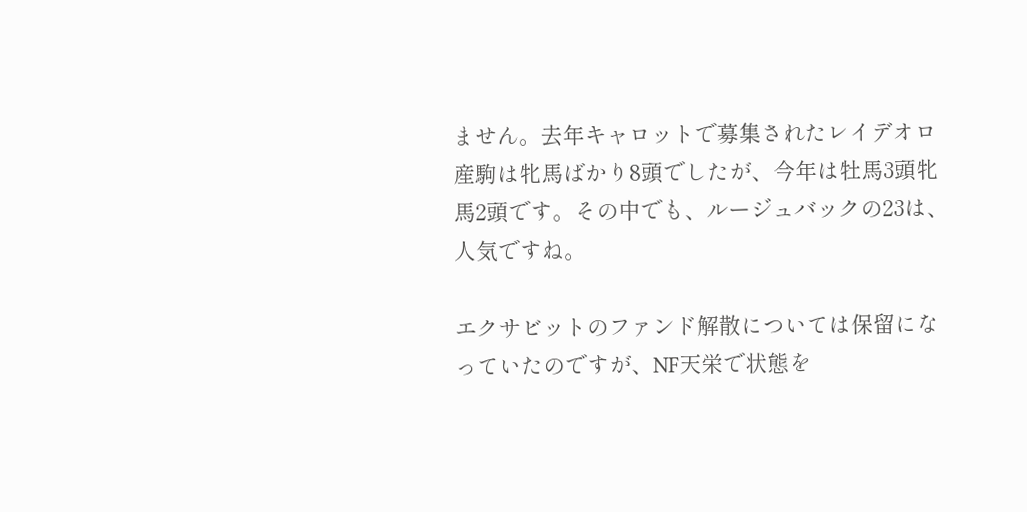ません。去年キャロットで募集されたレイデオロ産駒は牝馬ばかり8頭でしたが、今年は牡馬3頭牝馬2頭です。その中でも、ルージュバックの23は、人気ですね。

エクサビットのファンド解散については保留になっていたのですが、NF天栄で状態を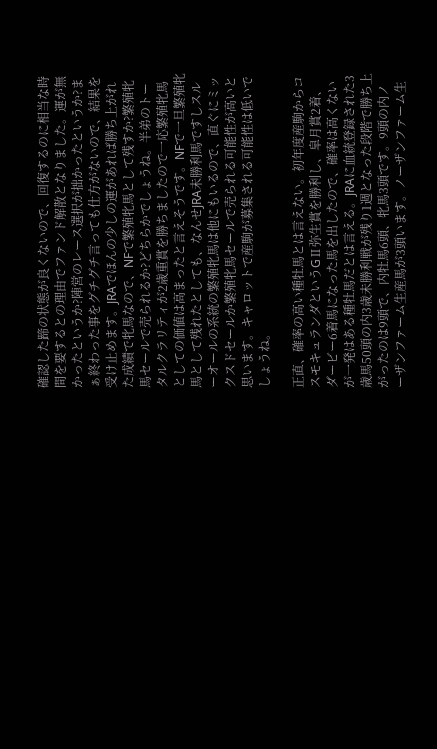確認した蹄の状態が良くないので、回復するのに相当な時間を要するとの理由でファンド解散となりました。運が無かったというか?陣営のレース選択が拙かったというか?まぁ終わった事をグチグチ言っても仕方がないので、結果を受け止めます。JRAでほんの少しの運があれば勝ち上がれた成績で牝馬なので、NFで繁殖牝馬として残すか?繁殖牝馬セールで売られるか?どちらかでしょうね。半弟のトータルクラリティが2歳重賞を勝ちましたので一応繁殖牝馬としての価値は高まったと言えそうです。NFで一旦繁殖牝馬として残れたとしても、なんせJRA未勝利馬ですしスルーオールの系統の繁殖牝馬は他にもいるので、直ぐにミックスドセールか繁殖牝馬セールで売られる可能性が高いと思います。キャロットで産駒が募集される可能性は低いでしょうね。

正直、確率の高い種牡馬とは言えない。初年度産駒からコスモキュランダというGⅡ弥生賞を勝利し、皐月賞2着、ダービー6着馬になった馬を出したので、確率は高くないが一発はある種牡馬だとは言える。JRAに血統登録された3歳馬50頭の内3歳未勝利戦が残り1週となった段階で勝ち上がったのは9頭で、内牡馬6頭、牝馬3頭です。9頭の内ノーザンファーム生産馬が3頭います。ノーザンファーム生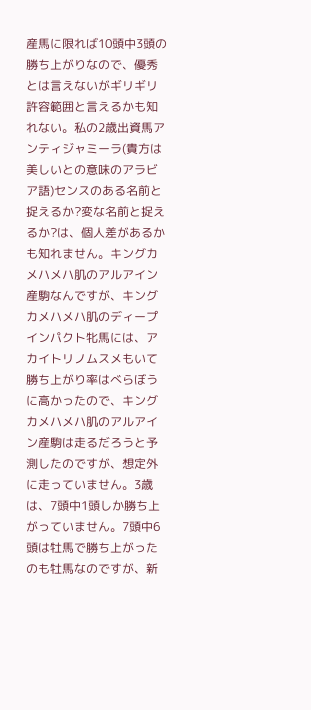産馬に限れば10頭中3頭の勝ち上がりなので、優秀とは言えないがギリギリ許容範囲と言えるかも知れない。私の2歳出資馬アンティジャミーラ(貴方は美しいとの意味のアラビア語)センスのある名前と捉えるか?変な名前と捉えるか?は、個人差があるかも知れません。キングカメハメハ肌のアルアイン産駒なんですが、キングカメハメハ肌のディープインパクト牝馬には、アカイトリノムスメもいて勝ち上がり率はべらぼうに高かったので、キングカメハメハ肌のアルアイン産駒は走るだろうと予測したのですが、想定外に走っていません。3歳は、7頭中1頭しか勝ち上がっていません。7頭中6頭は牡馬で勝ち上がったのも牡馬なのですが、新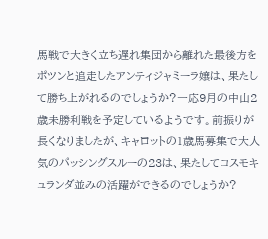馬戦で大きく立ち遅れ集団から離れた最後方をポツンと追走したアンティジャミーラ嬢は、果たして勝ち上がれるのでしょうか?一応9月の中山2歳未勝利戦を予定しているようです。前振りが長くなりましたが、キャロットの1歳馬募集で大人気のパッシングスルーの23は、果たしてコスモキュランダ並みの活躍ができるのでしょうか?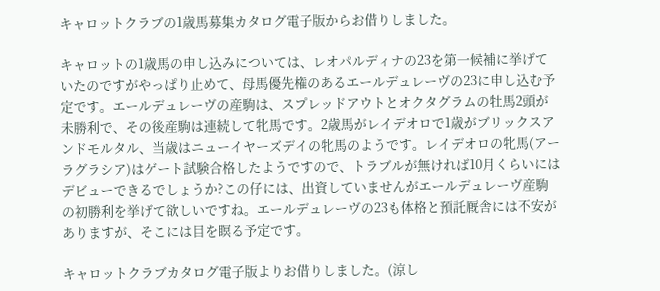キャロットクラブの1歳馬募集カタログ電子版からお借りしました。

キャロットの1歳馬の申し込みについては、レオパルディナの23を第一候補に挙げていたのですがやっぱり止めて、母馬優先権のあるエールデュレーヴの23に申し込む予定です。エールデュレーヴの産駒は、スプレッドアウトとオクタグラムの牡馬2頭が未勝利で、その後産駒は連続して牝馬です。2歳馬がレイデオロで1歳がブリックスアンドモルタル、当歳はニューイヤーズデイの牝馬のようです。レイデオロの牝馬(アーラグラシア)はゲート試験合格したようですので、トラブルが無ければ10月くらいにはデビューできるでしょうか?この仔には、出資していませんがエールデュレーヴ産駒の初勝利を挙げて欲しいですね。エールデュレーヴの23も体格と預託厩舎には不安がありますが、そこには目を瞑る予定です。

キャロットクラブカタログ電子版よりお借りしました。(涼し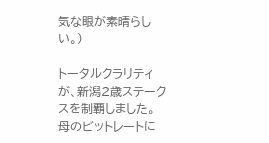気な眼が素晴らしい。)

トータルクラリティが、新潟2歳ステークスを制覇しました。母のビットレートに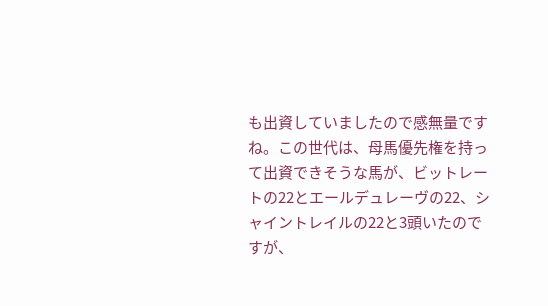も出資していましたので感無量ですね。この世代は、母馬優先権を持って出資できそうな馬が、ビットレートの22とエールデュレーヴの22、シャイントレイルの22と3頭いたのですが、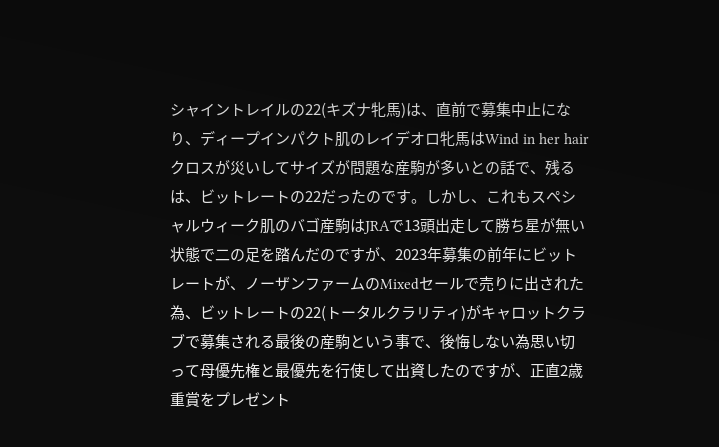シャイントレイルの22(キズナ牝馬)は、直前で募集中止になり、ディープインパクト肌のレイデオロ牝馬はWind in her hairクロスが災いしてサイズが問題な産駒が多いとの話で、残るは、ビットレートの22だったのです。しかし、これもスペシャルウィーク肌のバゴ産駒はJRAで13頭出走して勝ち星が無い状態で二の足を踏んだのですが、2023年募集の前年にビットレートが、ノーザンファームのMixedセールで売りに出された為、ビットレートの22(トータルクラリティ)がキャロットクラブで募集される最後の産駒という事で、後悔しない為思い切って母優先権と最優先を行使して出資したのですが、正直2歳重賞をプレゼント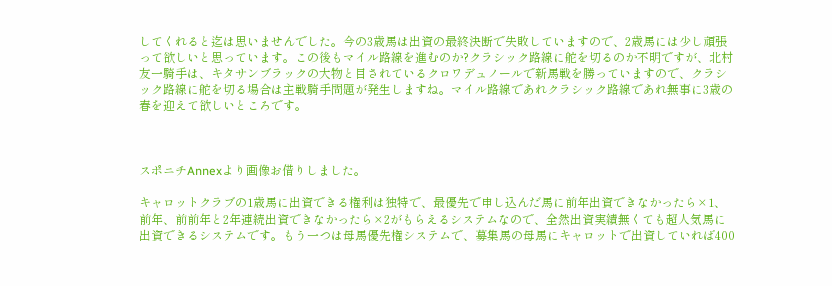してくれると迄は思いませんでした。今の3歳馬は出資の最終決断で失敗していますので、2歳馬には少し頑張って欲しいと思っています。この後もマイル路線を進むのか?クラシック路線に舵を切るのか不明ですが、北村友一騎手は、キタサンブラックの大物と目されているクロワデュノールで新馬戦を勝っていますので、クラシック路線に舵を切る場合は主戦騎手問題が発生しますね。マイル路線であれクラシック路線であれ無事に3歳の春を迎えて欲しいところです。



スポニチAnnexより画像お借りしました。

キャロットクラブの1歳馬に出資できる権利は独特で、最優先で申し込んだ馬に前年出資できなかったら×1、前年、前前年と2年連続出資できなかったら×2がもらえるシステムなので、全然出資実績無くても超人気馬に出資できるシステムです。もう一つは母馬優先権システムで、募集馬の母馬にキャロットで出資していれば400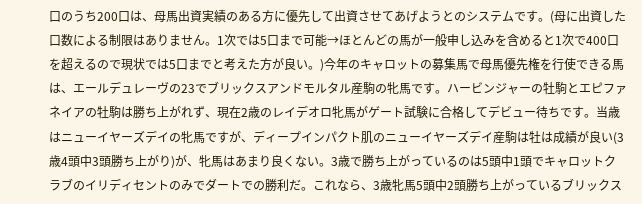口のうち200口は、母馬出資実績のある方に優先して出資させてあげようとのシステムです。(母に出資した口数による制限はありません。1次では5口まで可能→ほとんどの馬が一般申し込みを含めると1次で400口を超えるので現状では5口までと考えた方が良い。)今年のキャロットの募集馬で母馬優先権を行使できる馬は、エールデュレーヴの23でブリックスアンドモルタル産駒の牝馬です。ハービンジャーの牡駒とエピファネイアの牡駒は勝ち上がれず、現在2歳のレイデオロ牝馬がゲート試験に合格してデビュー待ちです。当歳はニューイヤーズデイの牝馬ですが、ディープインパクト肌のニューイヤーズデイ産駒は牡は成績が良い(3歳4頭中3頭勝ち上がり)が、牝馬はあまり良くない。3歳で勝ち上がっているのは5頭中1頭でキャロットクラブのイリディセントのみでダートでの勝利だ。これなら、3歳牝馬5頭中2頭勝ち上がっているブリックス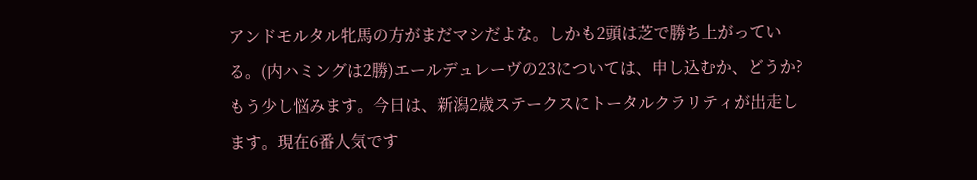アンドモルタル牝馬の方がまだマシだよな。しかも2頭は芝で勝ち上がっている。(内ハミングは2勝)エールデュレーヴの23については、申し込むか、どうか?もう少し悩みます。今日は、新潟2歳ステークスにトータルクラリティが出走します。現在6番人気です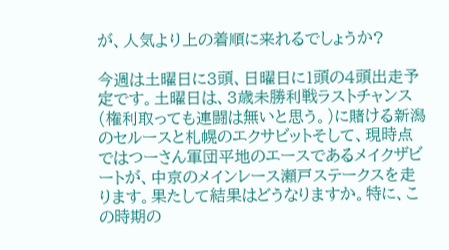が、人気より上の着順に来れるでしょうか?

今週は土曜日に3頭、日曜日に1頭の4頭出走予定です。土曜日は、3歳未勝利戦ラストチャンス(権利取っても連闘は無いと思う。)に賭ける新潟のセルースと札幌のエクサビットそして、現時点ではつーさん軍団平地のエースであるメイクザビートが、中京のメインレース瀬戸ステークスを走ります。果たして結果はどうなりますか。特に、この時期の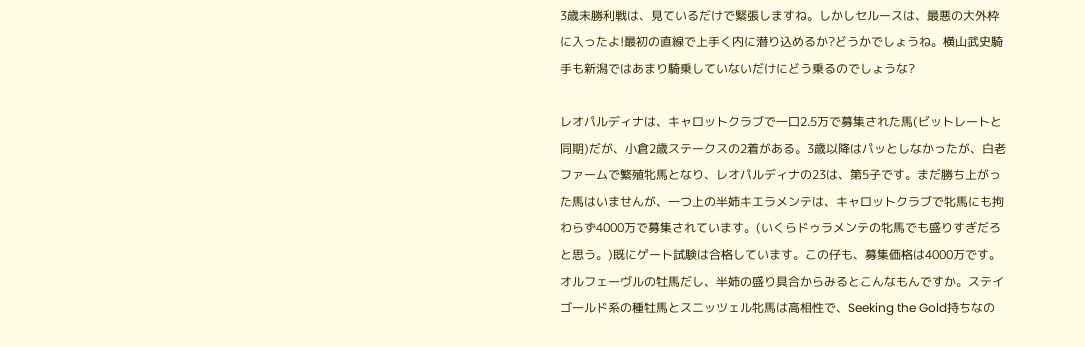3歳未勝利戦は、見ているだけで緊張しますね。しかしセルースは、最悪の大外枠に入ったよ!最初の直線で上手く内に潜り込めるか?どうかでしょうね。横山武史騎手も新潟ではあまり騎乗していないだけにどう乗るのでしょうな?

レオパルディナは、キャロットクラブで一口2.5万で募集された馬(ビットレートと同期)だが、小倉2歳ステークスの2着がある。3歳以降はパッとしなかったが、白老ファームで繁殖牝馬となり、レオパルディナの23は、第5子です。まだ勝ち上がった馬はいませんが、一つ上の半姉キエラメンテは、キャロットクラブで牝馬にも拘わらず4000万で募集されています。(いくらドゥラメンテの牝馬でも盛りすぎだろと思う。)既にゲート試験は合格しています。この仔も、募集価格は4000万です。オルフェーヴルの牡馬だし、半姉の盛り具合からみるとこんなもんですか。ステイゴールド系の種牡馬とスニッツェル牝馬は高相性で、Seeking the Gold持ちなの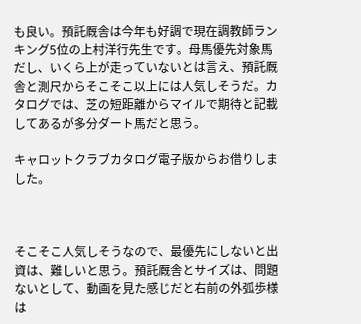も良い。預託厩舎は今年も好調で現在調教師ランキング5位の上村洋行先生です。母馬優先対象馬だし、いくら上が走っていないとは言え、預託厩舎と測尺からそこそこ以上には人気しそうだ。カタログでは、芝の短距離からマイルで期待と記載してあるが多分ダート馬だと思う。

キャロットクラブカタログ電子版からお借りしました。



そこそこ人気しそうなので、最優先にしないと出資は、難しいと思う。預託厩舎とサイズは、問題ないとして、動画を見た感じだと右前の外弧歩様は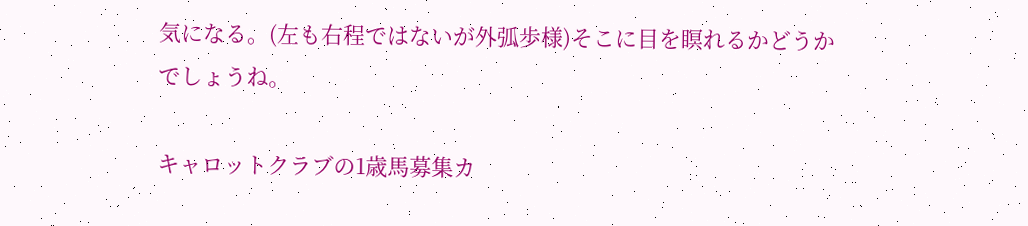気になる。(左も右程ではないが外弧歩様)そこに目を瞑れるかどうかでしょうね。

キャロットクラブの1歳馬募集カ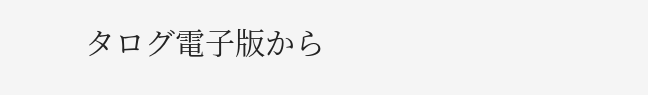タログ電子版から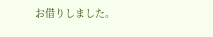お借りしました。